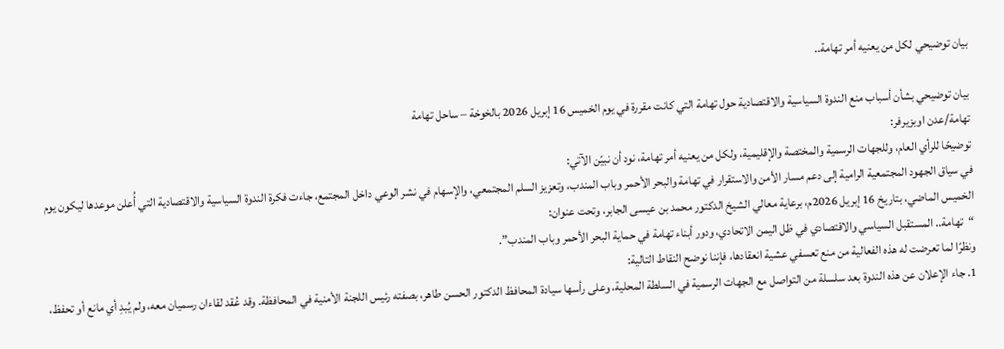بيان توضيحي لكل من يعنيه أمر تهامة..

بيان توضيحي بشأن أسباب منع الندوة السياسية والاقتصادية حول تهامة التي كانت مقررة في يوم الخميس 16 إبريل 2026 بالخوخة – ساحل تهامة
تهامة/عدن اوبزيرفر:
توضيحًا للرأي العام، وللجهات الرسمية والمختصة والإقليمية، ولكل من يعنيه أمر تهامة، نود أن نبيّن الآتي:
في سياق الجهود المجتمعية الرامية إلى دعم مسار الأمن والاستقرار في تهامة والبحر الأحمر وباب المندب، وتعزيز السلم المجتمعي، والإسهام في نشر الوعي داخل المجتمع، جاءت فكرة الندوة السياسية والاقتصادية التي أُعلن موعدها ليكون يوم الخميس الماضي، بتاريخ 16 إبريل 2026م، برعاية معالي الشيخ الدكتور محمد بن عيسى الجابر، وتحت عنوان:
“تهامة.. المستقبل السياسي والاقتصادي في ظل اليمن الاتحادي، ودور أبناء تهامة في حماية البحر الأحمر وباب المندب”.
ونظرًا لما تعرضت له هذه الفعالية من منع تعسفي عشية انعقادها، فإننا نوضح النقاط التالية:
1. جاء الإعلان عن هذه الندوة بعد سلسلة من التواصل مع الجهات الرسمية في السلطة المحلية، وعلى رأسها سيادة المحافظ الدكتور الحسن طاهر، بصفته رئيس اللجنة الأمنية في المحافظة. وقد عُقد لقاءان رسميان معه، ولم يُبدِ أي مانع أو تحفظ،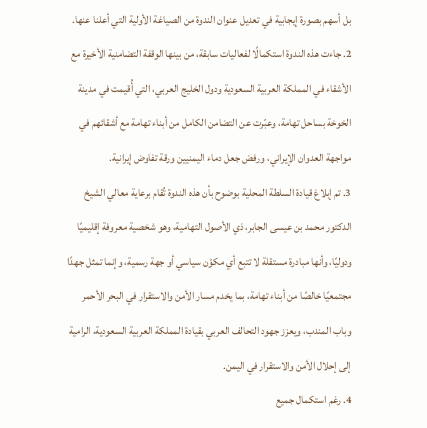بل أسهم بصورة إيجابية في تعديل عنوان الندوة من الصياغة الأولية التي أعلنا عنها.
2. جاءت هذه الندوة استكمالًا لفعاليات سابقة، من بينها الوقفة التضامنية الأخيرة مع الأشقاء في المملكة العربية السعودية ودول الخليج العربي، التي أُقيمت في مدينة الخوخة بساحل تهامة، وعبّرت عن التضامن الكامل من أبناء تهامة مع أشقائهم في مواجهة العدوان الإيراني، ورفض جعل دماء اليمنيين ورقة تفاوض إيرانية.
3. تم إبلاغ قيادة السلطة المحلية بوضوح بأن هذه الندوة تُقام برعاية معالي الشيخ الدكتور محمد بن عيسى الجابر، ذي الأصول التهامية، وهو شخصية معروفة إقليميًا ودوليًا، وأنها مبادرة مستقلة لا تتبع أي مكوّن سياسي أو جهة رسمية، وإنما تمثل جهدًا مجتمعيًا خالصًا من أبناء تهامة، بما يخدم مسار الأمن والاستقرار في البحر الأحمر وباب المندب، ويعزز جهود التحالف العربي بقيادة المملكة العربية السعودية، الرامية إلى إحلال الأمن والاستقرار في اليمن.
4. رغم استكمال جميع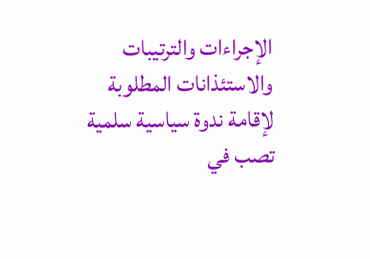الإجراءات والترتيبات والاستئذانات المطلوبة لإقامة ندوة سياسية سلمية تصب في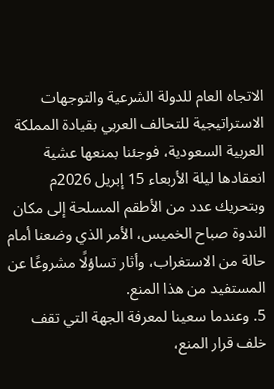الاتجاه العام للدولة الشرعية والتوجهات الاستراتيجية للتحالف العربي بقيادة المملكة العربية السعودية، فوجئنا بمنعها عشية انعقادها ليلة الأربعاء 15 إبريل 2026م وبتحريك عدد من الأطقم المسلحة إلى مكان الندوة صباح الخميس، الأمر الذي وضعنا أمام حالة من الاستغراب، وأثار تساؤلًا مشروعًا عن المستفيد من هذا المنع.
5. وعندما سعينا لمعرفة الجهة التي تقف خلف قرار المنع،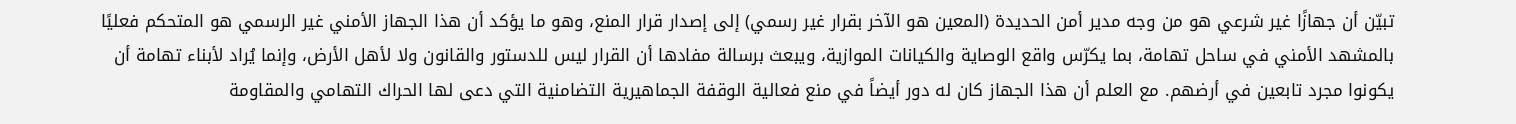تبيّن أن جهازًا غير شرعي هو من وجه مدير أمن الحديدة (المعين هو الآخر بقرار غير رسمي) إلى إصدار قرار المنع، وهو ما يؤكد أن هذا الجهاز الأمني غير الرسمي هو المتحكم فعليًا بالمشهد الأمني في ساحل تهامة، بما يكرّس واقع الوصاية والكيانات الموازية، ويبعث برسالة مفادها أن القرار ليس للدستور والقانون ولا لأهل الأرض، وإنما يُراد لأبناء تهامة أن يكونوا مجرد تابعين في أرضهم. مع العلم أن هذا الجهاز كان له دور أيضاً في منع فعالية الوقفة الجماهيرية التضامنية التي دعى لها الحراك التهامي والمقاومة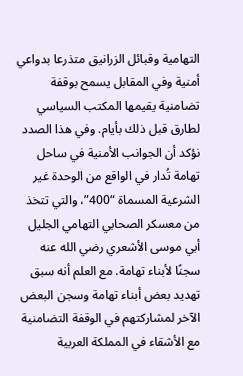التهامية وقبائل الزرانيق متذرعا بدواعي أمنية وفي المقابل يسمح بوقفة تضامنية يقيمها المكتب السياسي لطارق قبل ذلك بأيام. وفي هذا الصدد نؤكد أن الجوانب الأمنية في ساحل تهامة تُدار في الواقع من الوحدة غير الشرعية المسماة “400”، والتي تتخذ من معسكر الصحابي التهامي الجليل أبي موسى الأشعري رضي الله عنه سجنًا لأبناء تهامة. مع العلم أنه سبق تهديد بعض أبناء تهامة وسجن البعض الآخر لمشاركتهم في الوقفة التضامنية مع الأشقاء في المملكة العربية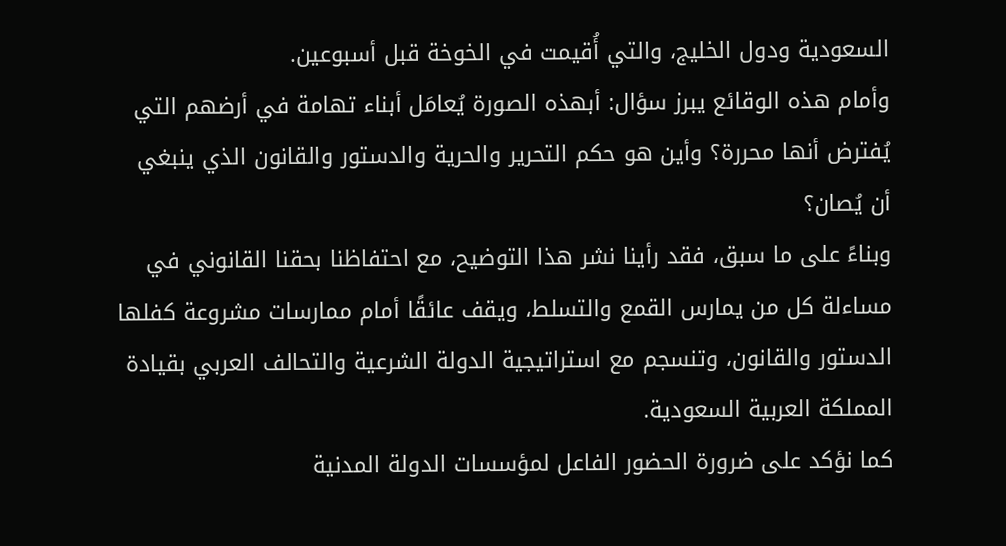السعودية ودول الخليج، والتي أُقيمت في الخوخة قبل أسبوعين.
وأمام هذه الوقائع يبرز سؤال: أبهذه الصورة يُعامَل أبناء تهامة في أرضهم التي يُفترض أنها محررة؟ وأين هو حكم التحرير والحرية والدستور والقانون الذي ينبغي أن يُصان؟
وبناءً على ما سبق، فقد رأينا نشر هذا التوضيح، مع احتفاظنا بحقنا القانوني في مساءلة كل من يمارس القمع والتسلط، ويقف عائقًا أمام ممارسات مشروعة كفلها الدستور والقانون، وتنسجم مع استراتيجية الدولة الشرعية والتحالف العربي بقيادة المملكة العربية السعودية.
كما نؤكد على ضرورة الحضور الفاعل لمؤسسات الدولة المدنية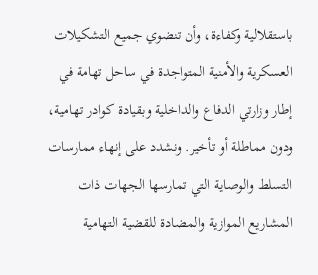باستقلالية وكفاءة، وأن تنضوي جميع التشكيلات العسكرية والأمنية المتواجدة في ساحل تهامة في إطار وزارتي الدفاع والداخلية وبقيادة كوادر تهامية، ودون مماطلة أو تأخير. ونشدد على إنهاء ممارسات التسلط والوصاية التي تمارسها الجهات ذات المشاريع الموازية والمضادة للقضية التهامية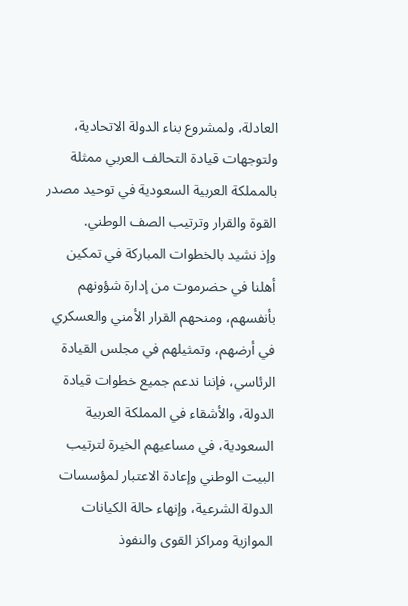العادلة، ولمشروع بناء الدولة الاتحادية، ولتوجهات قيادة التحالف العربي ممثلة بالمملكة العربية السعودية في توحيد مصدر القوة والقرار وترتيب الصف الوطني.
وإذ نشيد بالخطوات المباركة في تمكين أهلنا في حضرموت من إدارة شؤونهم بأنفسهم، ومنحهم القرار الأمني والعسكري في أرضهم، وتمثيلهم في مجلس القيادة الرئاسي، فإننا ندعم جميع خطوات قيادة الدولة، والأشقاء في المملكة العربية السعودية، في مساعيهم الخيرة لترتيب البيت الوطني وإعادة الاعتبار لمؤسسات الدولة الشرعية، وإنهاء حالة الكيانات الموازية ومراكز القوى والنفوذ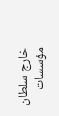خارج سلطان مؤسسات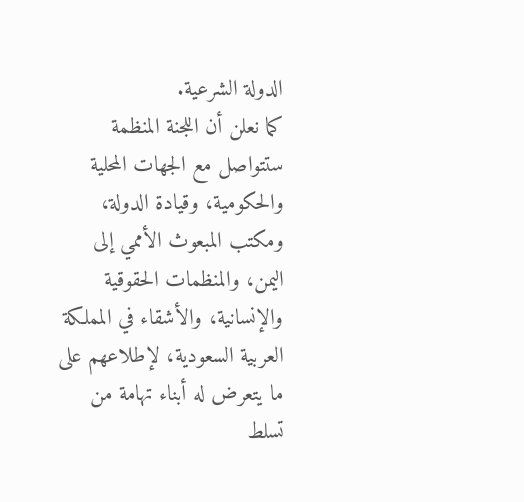الدولة الشرعية.
كما نعلن أن اللجنة المنظمة ستتواصل مع الجهات المحلية والحكومية، وقيادة الدولة، ومكتب المبعوث الأممي إلى اليمن، والمنظمات الحقوقية والإنسانية، والأشقاء في المملكة العربية السعودية، لإطلاعهم على ما يتعرض له أبناء تهامة من تسلط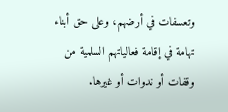وتعسفات في أرضهم، وعلى حق أبناء تهامة في إقامة فعالياتهم السلمية من وقفات أو ندوات أو غيرها.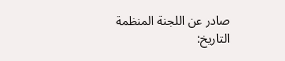صادر عن اللجنة المنظمة
التاريخ: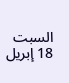السبت 18 إبريل